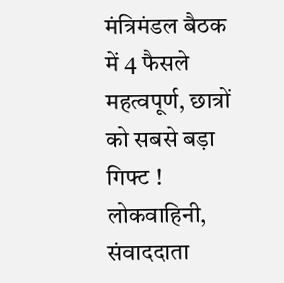मंत्रिमंडल बैठक में 4 फैसले महत्वपूर्ण, छात्रों को सबसे बड़ा गिफ्ट !
लोकवाहिनी, संवाददाता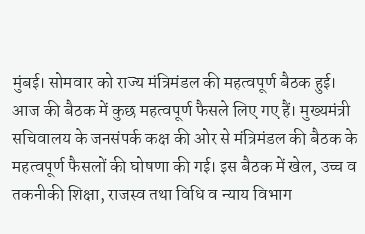मुंबई। सोमवार को राज्य मंत्रिमंडल की महत्वपूर्ण बैठक हुई। आज की बैठक में कुछ महत्वपूर्ण फैसले लिए गए हैं। मुख्यमंत्री सचिवालय के जनसंपर्क कक्ष की ओर से मंत्रिमंडल की बैठक के महत्वपूर्ण फैसलों की घोषणा की गई। इस बैठक में खेल, उच्च व तकनीकी शिक्षा, राजस्व तथा विधि व न्याय विभाग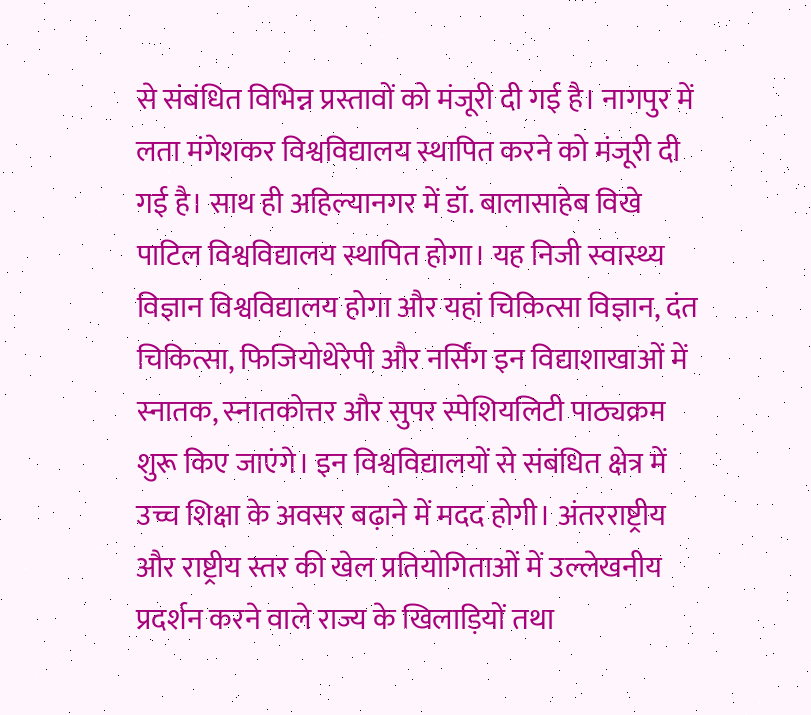से संबंधित विभिन्न प्रस्तावों को मंजूरी दी गई है। नागपुर में लता मंगेशकर विश्वविद्यालय स्थापित करने को मंजूरी दी गई है। साथ ही अहिल्यानगर में डॉ. बालासाहेब विखे पाटिल विश्वविद्यालय स्थापित होगा। यह निजी स्वास्थ्य विज्ञान विश्वविद्यालय होगा और यहां चिकित्सा विज्ञान, दंत चिकित्सा, फिजियोथेरेपी और नर्सिंग इन विद्याशाखाओं में स्नातक, स्नातकोत्तर और सुपर स्पेशियलिटी पाठ्यक्रम शुरू किए जाएंगे। इन विश्वविद्यालयों से संबंधित क्षेत्र में उच्च शिक्षा के अवसर बढ़ाने में मदद होगी। अंतरराष्ट्रीय और राष्ट्रीय स्तर की खेल प्रतियोगिताओं में उल्लेखनीय प्रदर्शन करने वाले राज्य के खिलाड़ियों तथा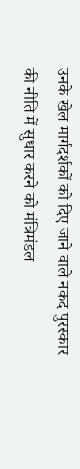उनके खेल मार्गदर्शकों को दिए जाने वाले नकद पुरस्कार की नीति में सुधार करने को मंत्रिमंडल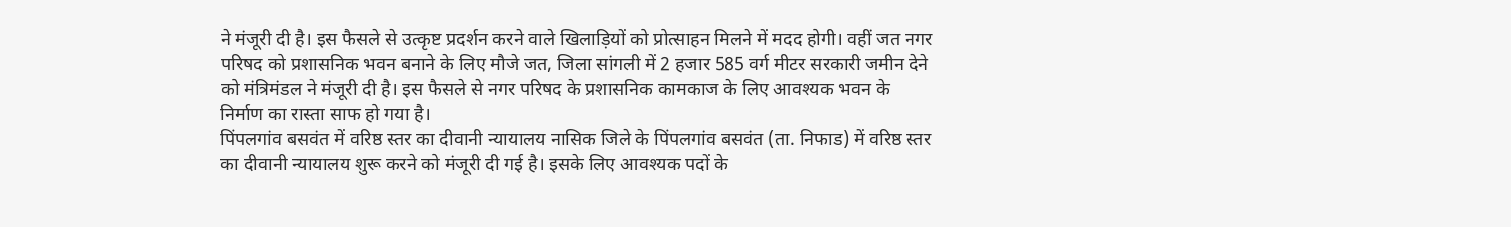ने मंजूरी दी है। इस फैसले से उत्कृष्ट प्रदर्शन करने वाले खिलाड़ियों को प्रोत्साहन मिलने में मदद होगी। वहीं जत नगर परिषद को प्रशासनिक भवन बनाने के लिए मौजे जत, जिला सांगली में 2 हजार 585 वर्ग मीटर सरकारी जमीन देने को मंत्रिमंडल ने मंजूरी दी है। इस फैसले से नगर परिषद के प्रशासनिक कामकाज के लिए आवश्यक भवन के निर्माण का रास्ता साफ हो गया है।
पिंपलगांव बसवंत में वरिष्ठ स्तर का दीवानी न्यायालय नासिक जिले के पिंपलगांव बसवंत (ता. निफाड) में वरिष्ठ स्तर का दीवानी न्यायालय शुरू करने को मंजूरी दी गई है। इसके लिए आवश्यक पदों के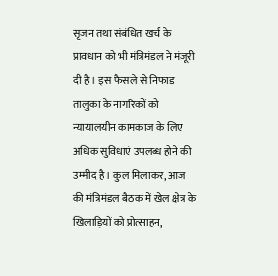सृजन तथा संबंधित खर्च के प्रावधान को भी मंत्रिमंडल ने मंजूरी दी है। इस फैसले से निफाड तालुका के नागरिकों को न्यायालयीन कामकाज के लिए अधिक सुविधाएं उपलब्ध होने की उम्मीद है। कुल मिलाकर, आज की मंत्रिमंडल बैठक में खेल क्षेत्र के खिलाड़ियों को प्रोत्साहन,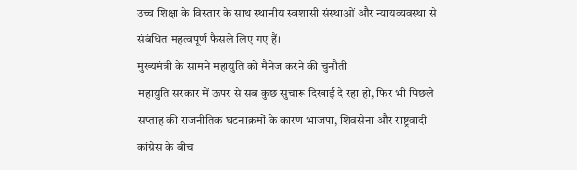उच्च शिक्षा के विस्तार के साथ स्थानीय स्वशासी संस्थाओं और न्यायव्यवस्था से संबंधित महत्वपूर्ण फैसले लिए गए हैं।
मुख्यमंत्री के सामने महायुति को मैनेज करने की चुनौती
महायुति सरकार में ऊपर से सब कुछ सुचारू दिखाई दे रहा हो, फिर भी पिछले सप्ताह की राजनीतिक घटनाक्रमों के कारण भाजपा, शिवसेना और राष्ट्रवादी कांग्रेस के बीच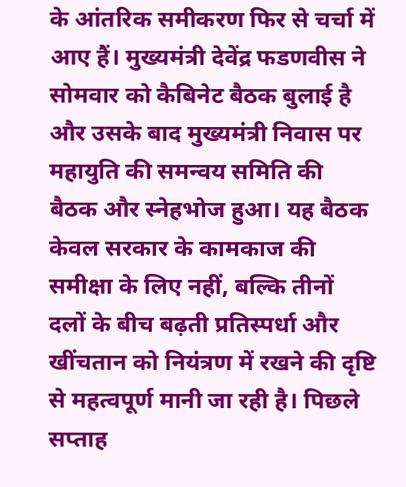के आंतरिक समीकरण फिर से चर्चा में आए हैं। मुख्यमंत्री देवेंद्र फडणवीस ने सोमवार को कैबिनेट बैठक बुलाई है और उसके बाद मुख्यमंत्री निवास पर महायुति की समन्वय समिति की बैठक और स्नेहभोज हुआ। यह बैठक केवल सरकार के कामकाज की समीक्षा के लिए नहीं, बल्कि तीनों दलों के बीच बढ़ती प्रतिस्पर्धा और खींचतान को नियंत्रण में रखने की दृष्टि से महत्वपूर्ण मानी जा रही है। पिछले सप्ताह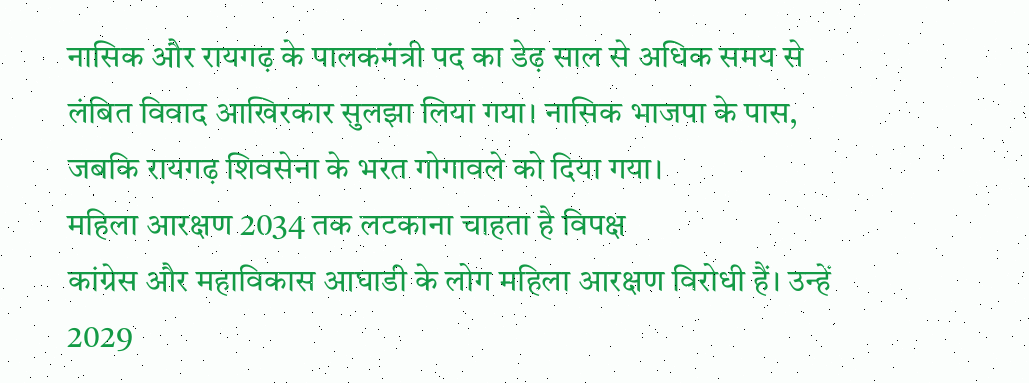नासिक और रायगढ़ के पालकमंत्री पद का डेढ़ साल से अधिक समय से लंबित विवाद आखिरकार सुलझा लिया गया। नासिक भाजपा के पास, जबकि रायगढ़ शिवसेना के भरत गोगावले को दिया गया।
महिला आरक्षण 2034 तक लटकाना चाहता है विपक्ष
कांग्रेस और महाविकास आघाडी के लोग महिला आरक्षण विरोधी हैं। उन्हें 2029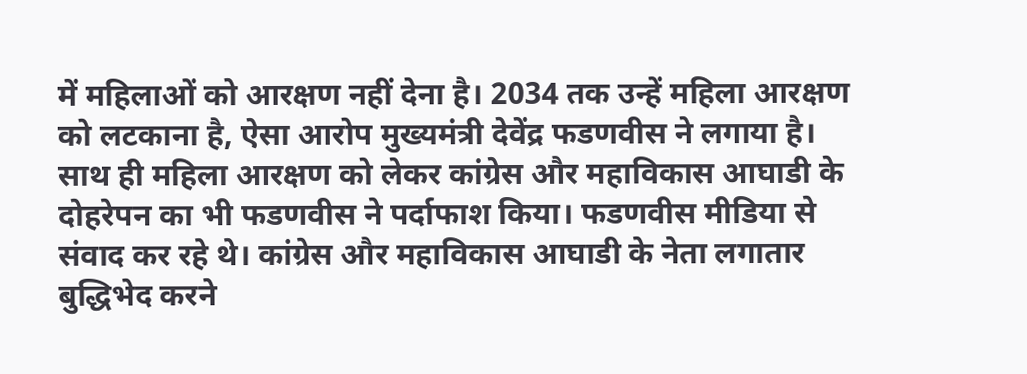में महिलाओं को आरक्षण नहीं देना है। 2034 तक उन्हें महिला आरक्षण को लटकाना है, ऐसा आरोप मुख्यमंत्री देवेंद्र फडणवीस ने लगाया है। साथ ही महिला आरक्षण को लेकर कांग्रेस और महाविकास आघाडी के दोहरेपन का भी फडणवीस ने पर्दाफाश किया। फडणवीस मीडिया से संवाद कर रहे थे। कांग्रेस और महाविकास आघाडी के नेता लगातार बुद्धिभेद करने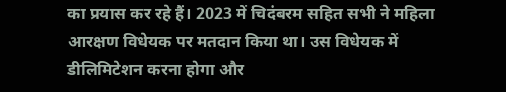का प्रयास कर रहे हैं। 2023 में चिदंबरम सहित सभी ने महिला आरक्षण विधेयक पर मतदान किया था। उस विधेयक में डीलिमिटेशन करना होगा और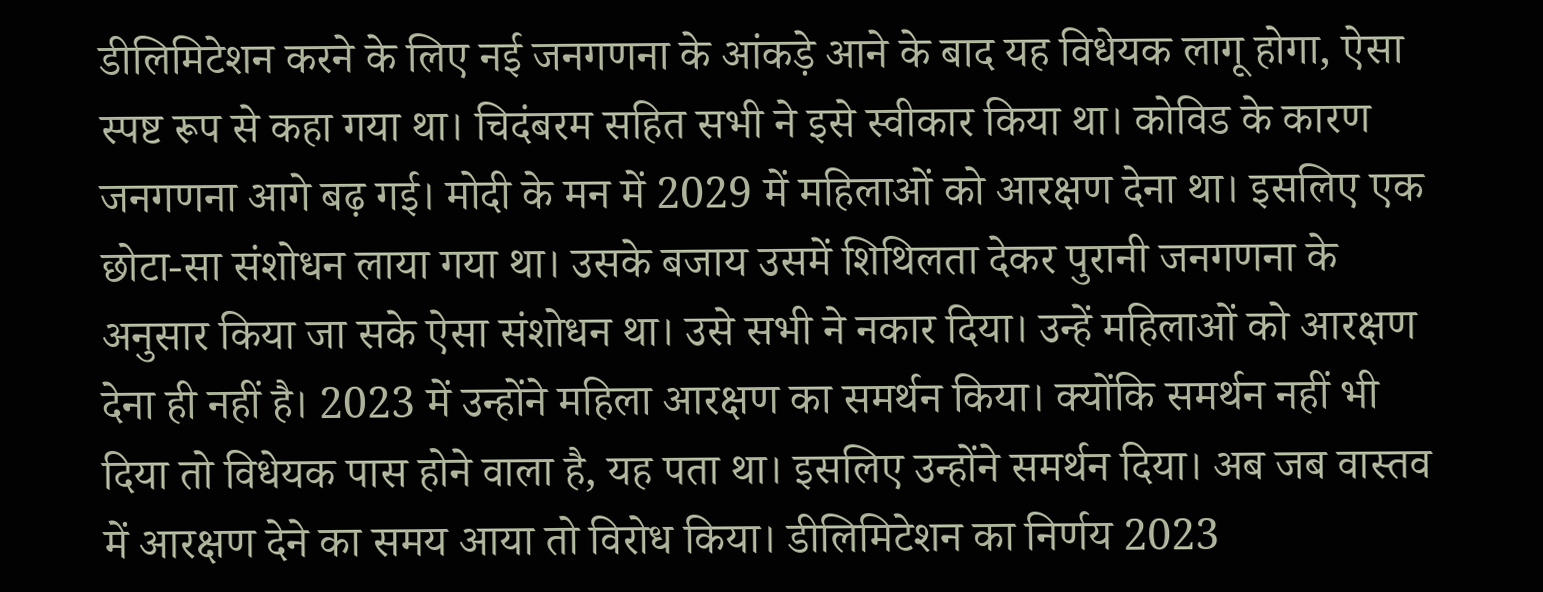डीलिमिटेशन करने के लिए नई जनगणना के आंकड़े आने के बाद यह विधेयक लागू होगा, ऐसा स्पष्ट रूप से कहा गया था। चिदंबरम सहित सभी ने इसे स्वीकार किया था। कोविड के कारण जनगणना आगे बढ़ गई। मोदी के मन में 2029 में महिलाओं को आरक्षण देना था। इसलिए एक छोटा-सा संशोधन लाया गया था। उसके बजाय उसमें शिथिलता देकर पुरानी जनगणना के अनुसार किया जा सके ऐसा संशोधन था। उसे सभी ने नकार दिया। उन्हें महिलाओं को आरक्षण देना ही नहीं है। 2023 में उन्होंने महिला आरक्षण का समर्थन किया। क्योंकि समर्थन नहीं भी दिया तो विधेयक पास होने वाला है, यह पता था। इसलिए उन्होंने समर्थन दिया। अब जब वास्तव में आरक्षण देने का समय आया तो विरोध किया। डीलिमिटेशन का निर्णय 2023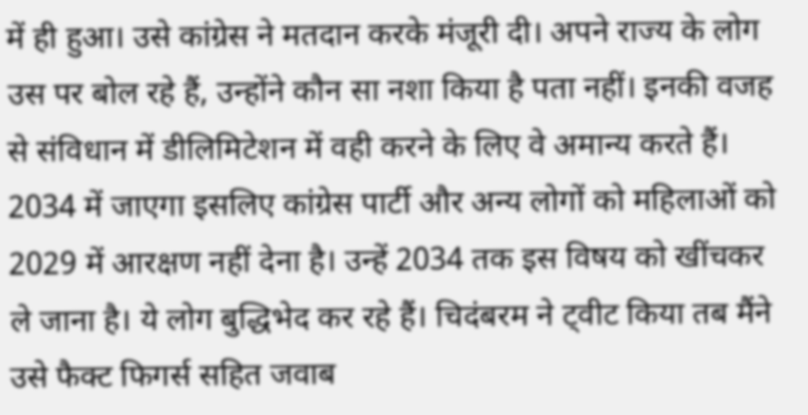में ही हुआ। उसे कांग्रेस ने मतदान करके मंजूरी दी। अपने राज्य के लोग उस पर बोल रहे हैं, उन्होंने कौन सा नशा किया है पता नहीं। इनकी वजह से संविधान में डीलिमिटेशन में वही करने के लिए वे अमान्य करते हैं। 2034 में जाएगा इसलिए कांग्रेस पार्टी और अन्य लोगों को महिलाओं को 2029 में आरक्षण नहीं देना है। उन्हें 2034 तक इस विषय को खींचकर ले जाना है। ये लोग बुद्धिभेद कर रहे हैं। चिदंबरम ने ट्वीट किया तब मैंने उसे फैक्ट फिगर्स सहित जवाब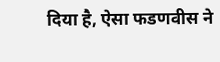दिया है, ऐसा फडणवीस ने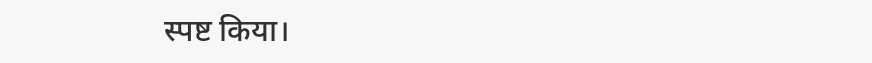स्पष्ट किया।